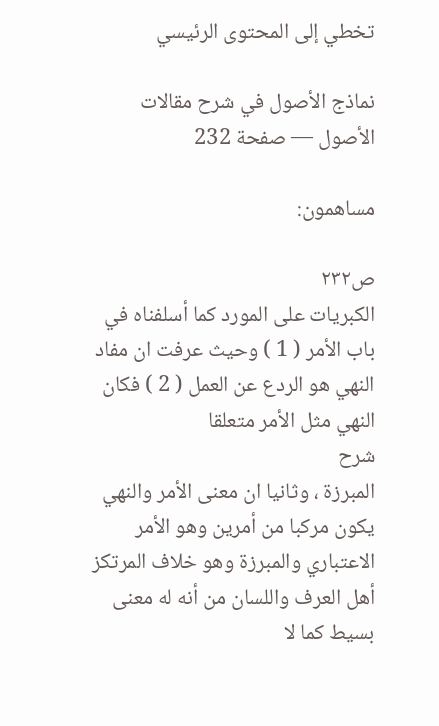تخطي إلى المحتوى الرئيسي

نماذج الأصول في شرح مقالات الأصول — صفحة 232

مساهمون:

ص٢٣٢
الكبريات على المورد كما أسلفناه في باب الأمر ( 1 ) وحيث عرفت ان مفاد النهي هو الردع عن العمل ( 2 ) فكان النهي مثل الأمر متعلقا
شرح
المبرزة ، وثانيا ان معنى الأمر والنهي يكون مركبا من أمرين وهو الأمر الاعتباري والمبرزة وهو خلاف المرتكز أهل العرف واللسان من أنه له معنى بسيط كما لا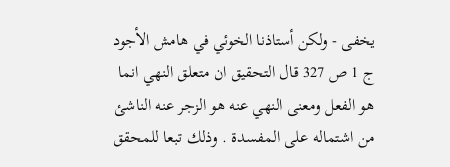يخفى - ولكن أستاذنا الخوئي في هامش الأجود ج 1 ص 327 قال التحقيق ان متعلق النهي انما هو الفعل ومعنى النهي عنه هو الزجر عنه الناشئ من اشتماله على المفسدة . وذلك تبعا للمحقق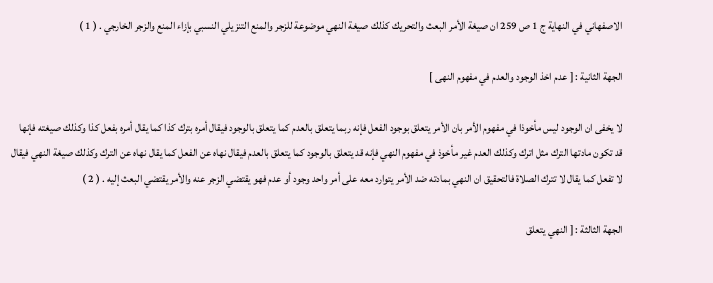الاصفهاني في النهاية ج 1 ص 259 ان صيغة الأمر البعث والتحريك كذلك صيغة النهي موضوعة للزجر والمنع التنزيلي النسبي بإزاء المنع والزجر الخارجي . ( 1 )

الجهة الثانية : [ عدم اخذ الوجود والعدم في مفهوم النهى ]

لا يخفى ان الوجود ليس مأخوذا في مفهوم الأمر بان الأمر يتعلق بوجود الفعل فإنه ربما يتعلق بالعدم كما يتعلق بالوجود فيقال أمره بترك كذا كما يقال أمره بفعل كذا وكذلك صيغته فإنها قد تكون مادتها الترك مثل اترك وكذلك العدم غير مأخوذ في مفهوم النهي فإنه قد يتعلق بالوجود كما يتعلق بالعدم فيقال نهاه عن الفعل كما يقال نهاه عن الترك وكذلك صيغة النهي فيقال لا تفعل كما يقال لا تترك الصلاة فالتحقيق ان النهي بمادته ضد الأمر يتوارد معه على أمر واحد وجود أو عدم فهو يقتضي الزجر عنه والأمر يقتضي البعث إليه . ( 2 )

الجهة الثالثة : [ النهي يتعلق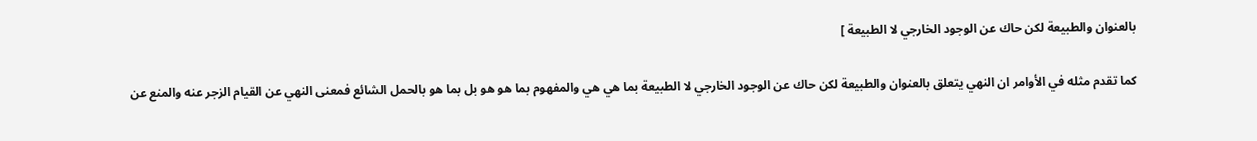بالعنوان والطبيعة لكن حاك عن الوجود الخارجي لا الطبيعة ]

كما تقدم مثله في الأوامر ان النهي يتعلق بالعنوان والطبيعة لكن حاك عن الوجود الخارجي لا الطبيعة بما هي هي والمفهوم بما هو هو بل بما هو بالحمل الشائع فمعنى النهي عن القيام الزجر عنه والمنع عن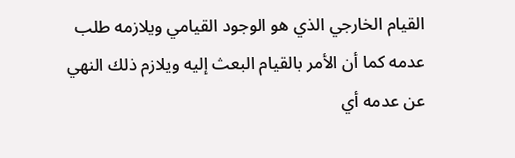القيام الخارجي الذي هو الوجود القيامي ويلازمه طلب عدمه كما أن الأمر بالقيام البعث إليه ويلازم ذلك النهي عن عدمه أي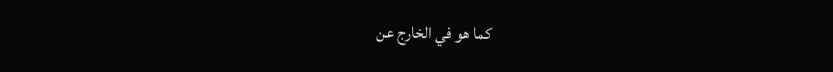كما هو في الخارج عن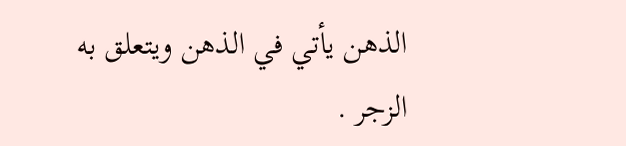الذهن يأتي في الذهن ويتعلق به الزجر .